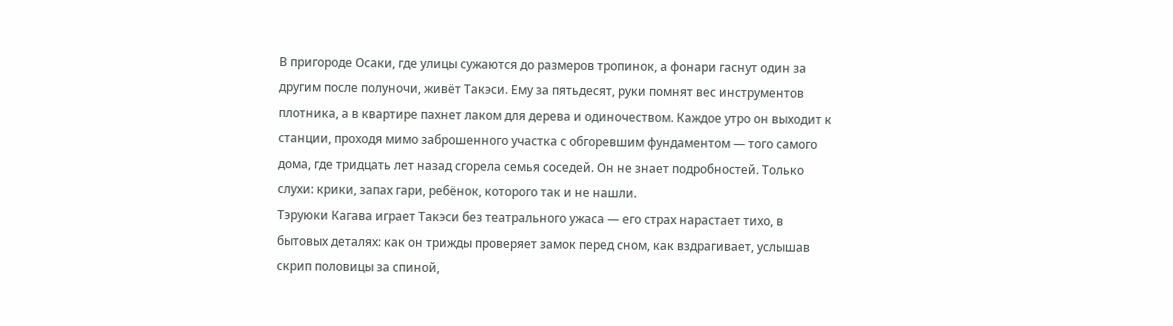В пригороде Осаки, где улицы сужаются до размеров тропинок, а фонари гаснут один за другим после полуночи, живёт Такэси. Ему за пятьдесят, руки помнят вес инструментов плотника, а в квартире пахнет лаком для дерева и одиночеством. Каждое утро он выходит к станции, проходя мимо заброшенного участка с обгоревшим фундаментом — того самого дома, где тридцать лет назад сгорела семья соседей. Он не знает подробностей. Только слухи: крики, запах гари, ребёнок, которого так и не нашли.
Тэруюки Кагава играет Такэси без театрального ужаса — его страх нарастает тихо, в бытовых деталях: как он трижды проверяет замок перед сном, как вздрагивает, услышав скрип половицы за спиной,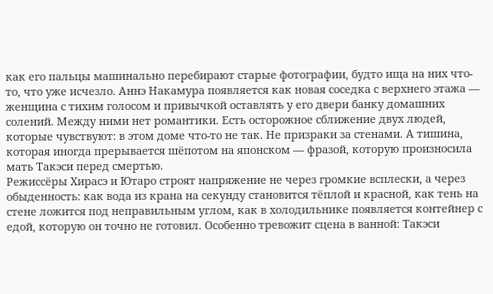как его пальцы машинально перебирают старые фотографии, будто ища на них что-то, что уже исчезло. Аннэ Накамура появляется как новая соседка с верхнего этажа — женщина с тихим голосом и привычкой оставлять у его двери банку домашних солений. Между ними нет романтики. Есть осторожное сближение двух людей, которые чувствуют: в этом доме что-то не так. Не призраки за стенами. А тишина, которая иногда прерывается шёпотом на японском — фразой, которую произносила мать Такэси перед смертью.
Режиссёры Хирасэ и Ютаро строят напряжение не через громкие всплески, а через обыденность: как вода из крана на секунду становится тёплой и красной, как тень на стене ложится под неправильным углом, как в холодильнике появляется контейнер с едой, которую он точно не готовил. Особенно тревожит сцена в ванной: Такэси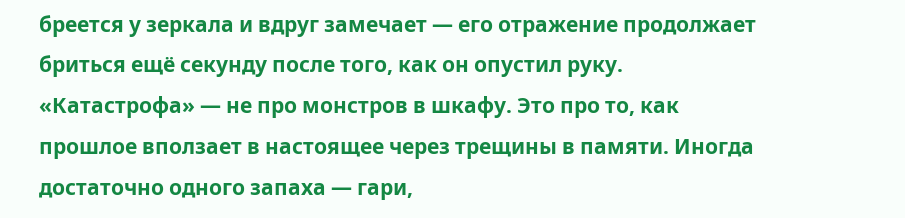бреется у зеркала и вдруг замечает — его отражение продолжает бриться ещё секунду после того, как он опустил руку.
«Катастрофа» — не про монстров в шкафу. Это про то, как прошлое вползает в настоящее через трещины в памяти. Иногда достаточно одного запаха — гари,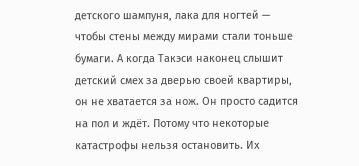детского шампуня, лака для ногтей — чтобы стены между мирами стали тоньше бумаги. А когда Такэси наконец слышит детский смех за дверью своей квартиры, он не хватается за нож. Он просто садится на пол и ждёт. Потому что некоторые катастрофы нельзя остановить. Их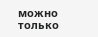можно только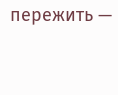пережить —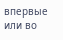впервые или во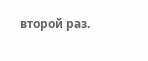второй раз.